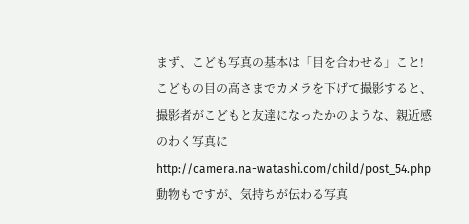まず、こども写真の基本は「目を合わせる」こと!
こどもの目の高さまでカメラを下げて撮影すると、
撮影者がこどもと友達になったかのような、親近感のわく写真に
http://camera.na-watashi.com/child/post_54.php
動物もですが、気持ちが伝わる写真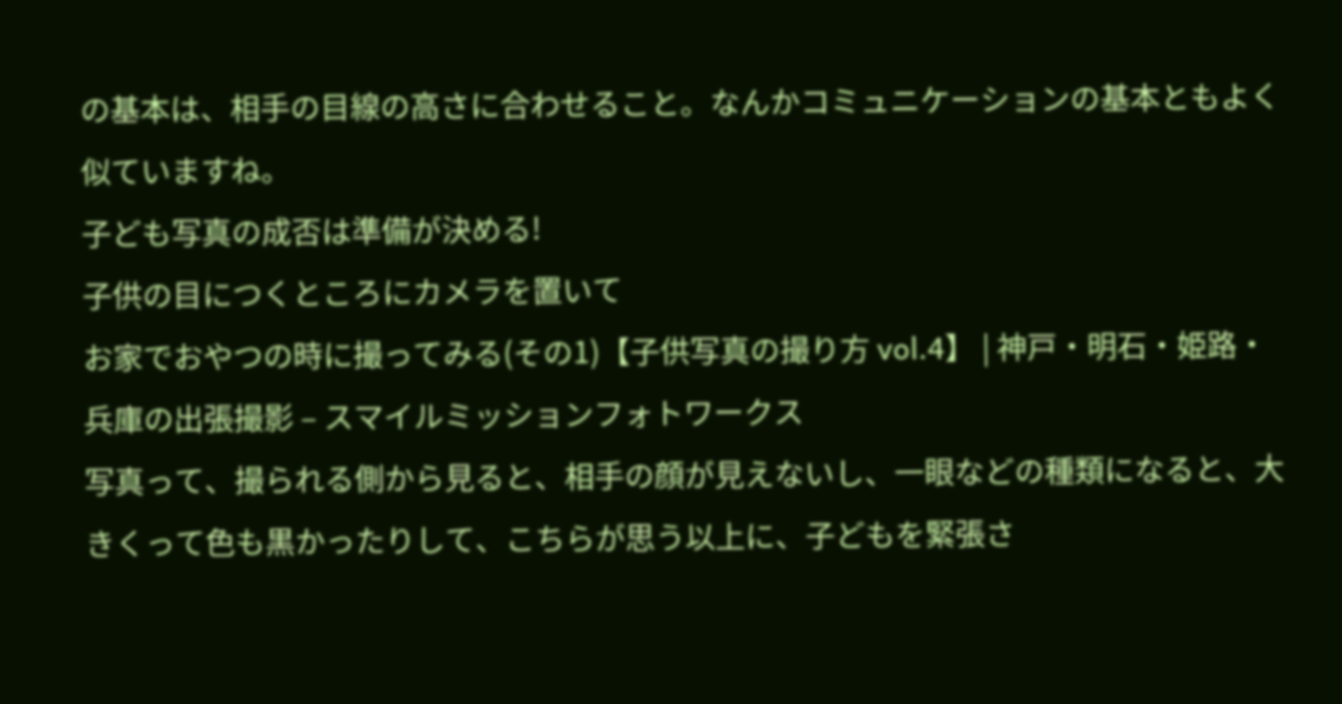の基本は、相手の目線の高さに合わせること。なんかコミュニケーションの基本ともよく似ていますね。
子ども写真の成否は準備が決める!
子供の目につくところにカメラを置いて
お家でおやつの時に撮ってみる(その1)【子供写真の撮り方 vol.4】 | 神戸・明石・姫路・兵庫の出張撮影 – スマイルミッションフォトワークス
写真って、撮られる側から見ると、相手の顔が見えないし、一眼などの種類になると、大きくって色も黒かったりして、こちらが思う以上に、子どもを緊張さ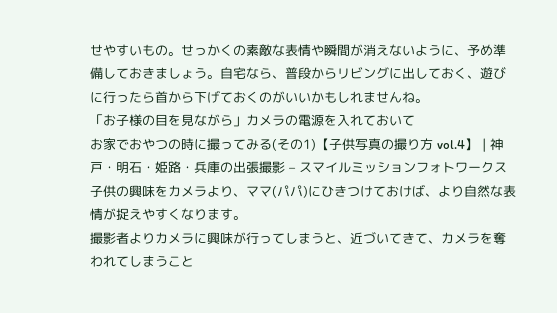せやすいもの。せっかくの素敵な表情や瞬間が消えないように、予め準備しておきましょう。自宅なら、普段からリビングに出しておく、遊びに行ったら首から下げておくのがいいかもしれませんね。
「お子様の目を見ながら」カメラの電源を入れておいて
お家でおやつの時に撮ってみる(その1)【子供写真の撮り方 vol.4】 | 神戸・明石・姫路・兵庫の出張撮影 – スマイルミッションフォトワークス
子供の興味をカメラより、ママ(パパ)にひきつけておけば、より自然な表情が捉えやすくなります。
撮影者よりカメラに興味が行ってしまうと、近づいてきて、カメラを奪われてしまうこと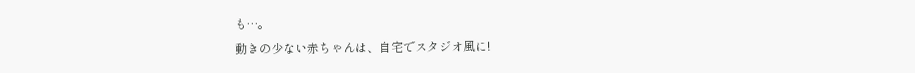も…。
動きの少ない赤ちゃんは、自宅でスタジオ風に!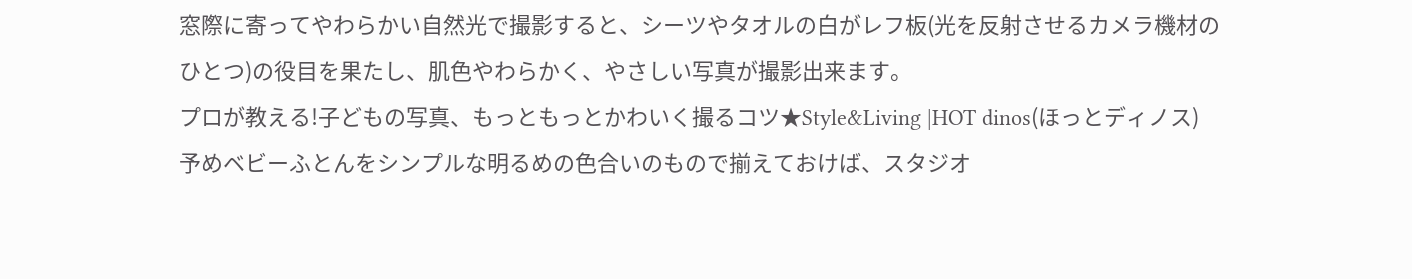窓際に寄ってやわらかい自然光で撮影すると、シーツやタオルの白がレフ板(光を反射させるカメラ機材のひとつ)の役目を果たし、肌色やわらかく、やさしい写真が撮影出来ます。
プロが教える!子どもの写真、もっともっとかわいく撮るコツ★Style&Living |HOT dinos(ほっとディノス)
予めベビーふとんをシンプルな明るめの色合いのもので揃えておけば、スタジオ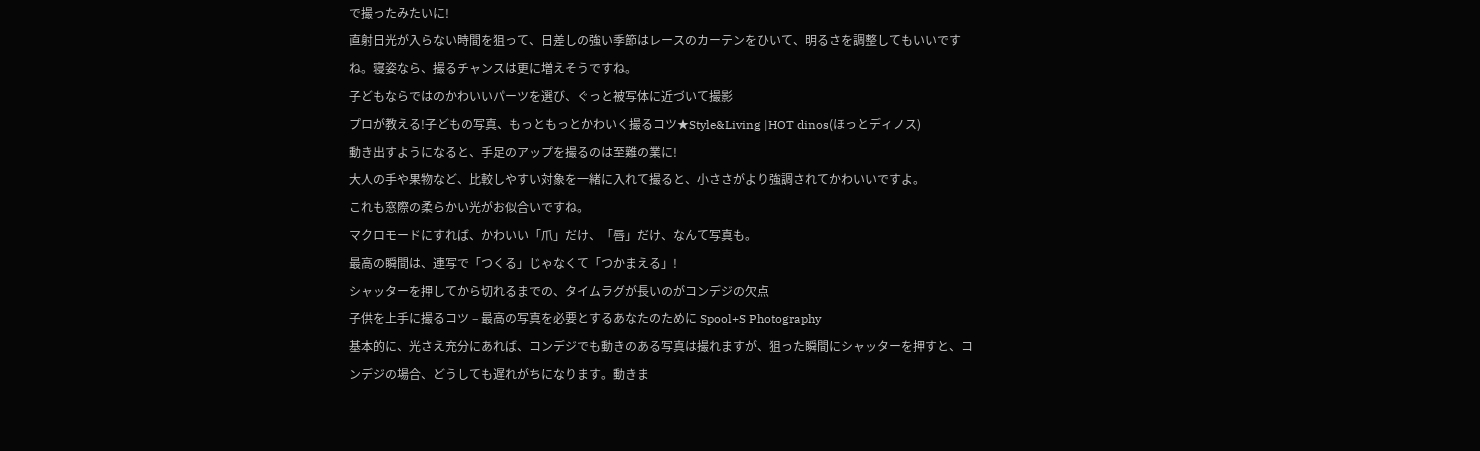で撮ったみたいに!
直射日光が入らない時間を狙って、日差しの強い季節はレースのカーテンをひいて、明るさを調整してもいいですね。寝姿なら、撮るチャンスは更に増えそうですね。
子どもならではのかわいいパーツを選び、ぐっと被写体に近づいて撮影
プロが教える!子どもの写真、もっともっとかわいく撮るコツ★Style&Living |HOT dinos(ほっとディノス)
動き出すようになると、手足のアップを撮るのは至難の業に!
大人の手や果物など、比較しやすい対象を一緒に入れて撮ると、小ささがより強調されてかわいいですよ。
これも窓際の柔らかい光がお似合いですね。
マクロモードにすれば、かわいい「爪」だけ、「唇」だけ、なんて写真も。
最高の瞬間は、連写で「つくる」じゃなくて「つかまえる」!
シャッターを押してから切れるまでの、タイムラグが長いのがコンデジの欠点
子供を上手に撮るコツ – 最高の写真を必要とするあなたのために Spool+S Photography
基本的に、光さえ充分にあれば、コンデジでも動きのある写真は撮れますが、狙った瞬間にシャッターを押すと、コンデジの場合、どうしても遅れがちになります。動きま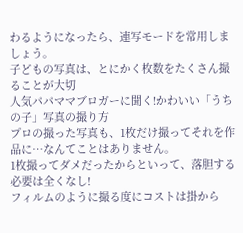わるようになったら、連写モードを常用しましょう。
子どもの写真は、とにかく枚数をたくさん撮ることが大切
人気パパママブロガーに聞く!かわいい「うちの子」写真の撮り方
プロの撮った写真も、1枚だけ撮ってそれを作品に…なんてことはありません。
1枚撮ってダメだったからといって、落胆する必要は全くなし!
フィルムのように撮る度にコストは掛から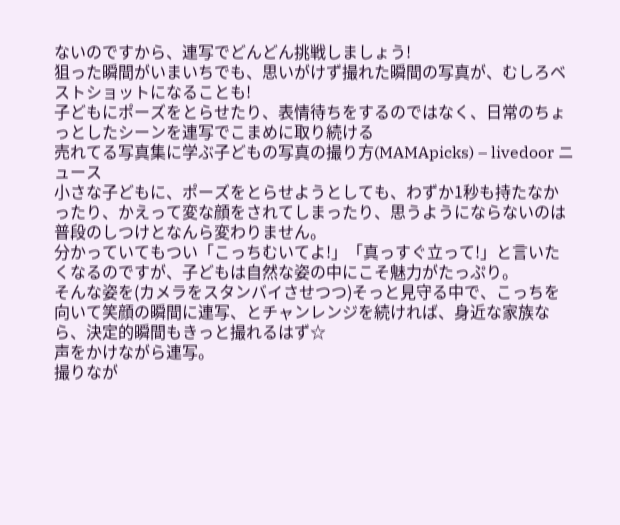ないのですから、連写でどんどん挑戦しましょう!
狙った瞬間がいまいちでも、思いがけず撮れた瞬間の写真が、むしろベストショットになることも!
子どもにポーズをとらせたり、表情待ちをするのではなく、日常のちょっとしたシーンを連写でこまめに取り続ける
売れてる写真集に学ぶ子どもの写真の撮り方(MAMApicks) – livedoor ニュース
小さな子どもに、ポーズをとらせようとしても、わずか1秒も持たなかったり、かえって変な顔をされてしまったり、思うようにならないのは普段のしつけとなんら変わりません。
分かっていてもつい「こっちむいてよ!」「真っすぐ立って!」と言いたくなるのですが、子どもは自然な姿の中にこそ魅力がたっぷり。
そんな姿を(カメラをスタンバイさせつつ)そっと見守る中で、こっちを向いて笑顔の瞬間に連写、とチャンレンジを続ければ、身近な家族なら、決定的瞬間もきっと撮れるはず☆
声をかけながら連写。
撮りなが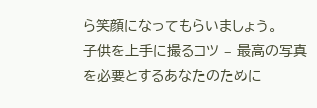ら笑顔になってもらいましょう。
子供を上手に撮るコツ – 最高の写真を必要とするあなたのために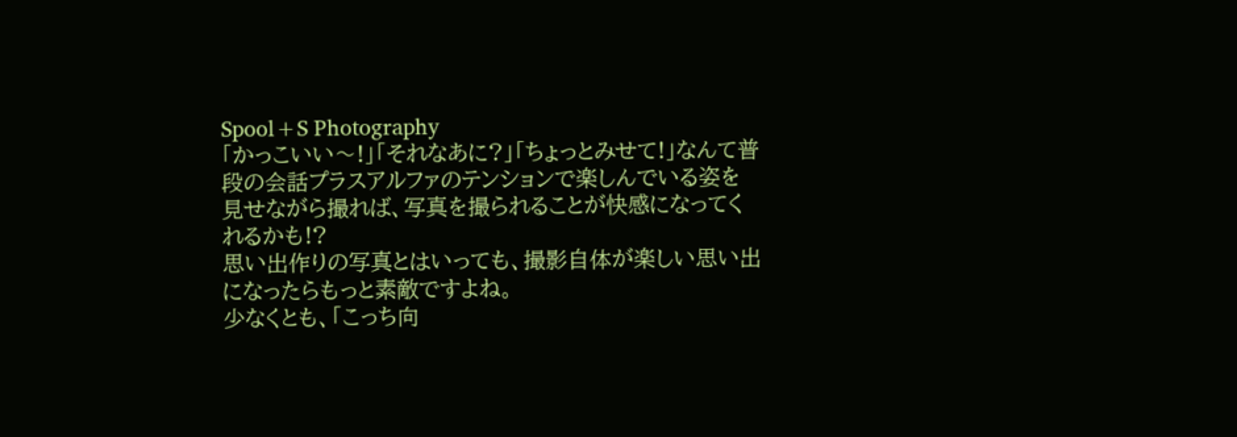Spool+S Photography
「かっこいい〜!」「それなあに?」「ちょっとみせて!」なんて普段の会話プラスアルファのテンションで楽しんでいる姿を見せながら撮れば、写真を撮られることが快感になってくれるかも!?
思い出作りの写真とはいっても、撮影自体が楽しい思い出になったらもっと素敵ですよね。
少なくとも、「こっち向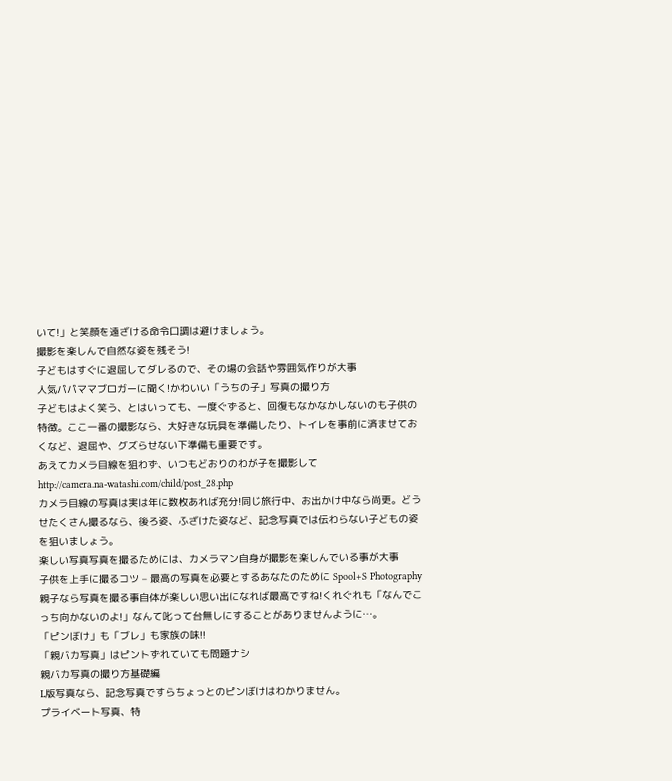いて!」と笑顔を遠ざける命令口調は避けましょう。
撮影を楽しんで自然な姿を残そう!
子どもはすぐに退屈してダレるので、その場の会話や雰囲気作りが大事
人気パパママブロガーに聞く!かわいい「うちの子」写真の撮り方
子どもはよく笑う、とはいっても、一度ぐずると、回復もなかなかしないのも子供の特徴。ここ一番の撮影なら、大好きな玩具を準備したり、トイレを事前に済ませておくなど、退屈や、グズらせない下準備も重要です。
あえてカメラ目線を狙わず、いつもどおりのわが子を撮影して
http://camera.na-watashi.com/child/post_28.php
カメラ目線の写真は実は年に数枚あれば充分!同じ旅行中、お出かけ中なら尚更。どうせたくさん撮るなら、後ろ姿、ふざけた姿など、記念写真では伝わらない子どもの姿を狙いましょう。
楽しい写真写真を撮るためには、カメラマン自身が撮影を楽しんでいる事が大事
子供を上手に撮るコツ – 最高の写真を必要とするあなたのために Spool+S Photography
親子なら写真を撮る事自体が楽しい思い出になれば最高ですね!くれぐれも「なんでこっち向かないのよ!」なんて叱って台無しにすることがありませんように…。
「ピンぼけ」も「ブレ」も家族の味!!
「親バカ写真」はピントずれていても問題ナシ
親バカ写真の撮り方基礎編
L版写真なら、記念写真ですらちょっとのピンぼけはわかりません。
プライベート写真、特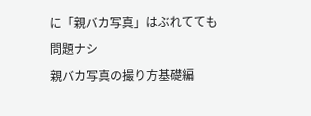に「親バカ写真」はぶれてても問題ナシ
親バカ写真の撮り方基礎編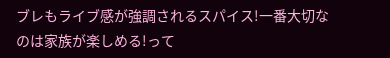ブレもライブ感が強調されるスパイス!一番大切なのは家族が楽しめる!って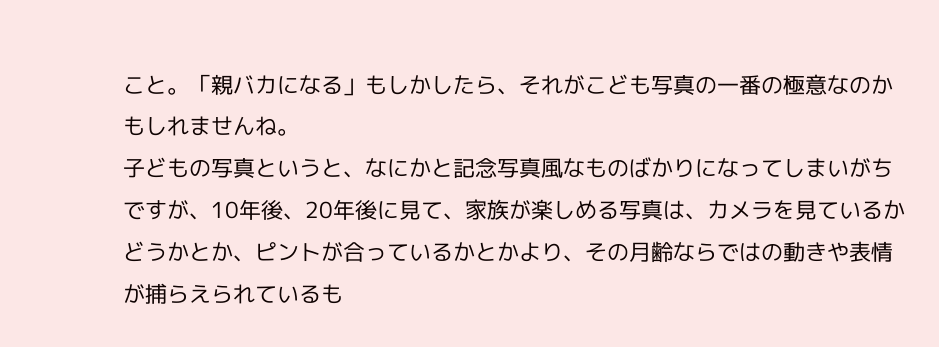こと。「親バカになる」もしかしたら、それがこども写真の一番の極意なのかもしれませんね。
子どもの写真というと、なにかと記念写真風なものばかりになってしまいがちですが、10年後、20年後に見て、家族が楽しめる写真は、カメラを見ているかどうかとか、ピントが合っているかとかより、その月齢ならではの動きや表情が捕らえられているも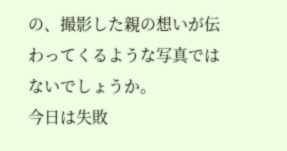の、撮影した親の想いが伝わってくるような写真ではないでしょうか。
今日は失敗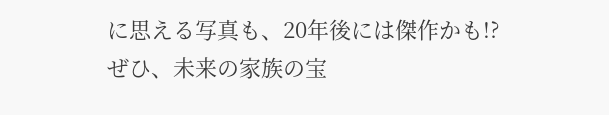に思える写真も、20年後には傑作かも!?
ぜひ、未来の家族の宝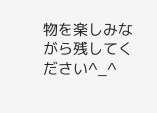物を楽しみながら残してください^_^